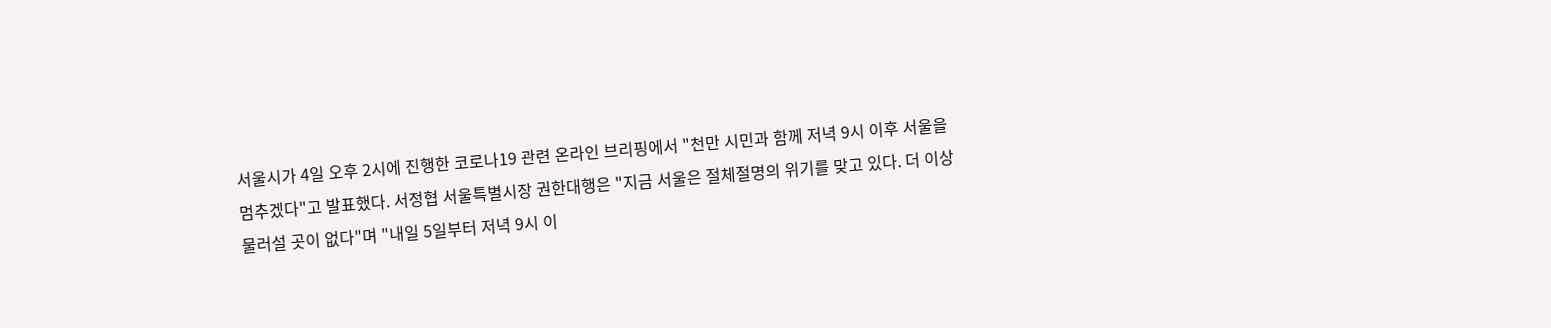서울시가 4일 오후 2시에 진행한 코로나19 관련 온라인 브리핑에서 "천만 시민과 함께 저녁 9시 이후 서울을 멈추겠다"고 발표했다. 서정협 서울특별시장 권한대행은 "지금 서울은 절체절명의 위기를 맞고 있다. 더 이상 물러설 곳이 없다"며 "내일 5일부터 저녁 9시 이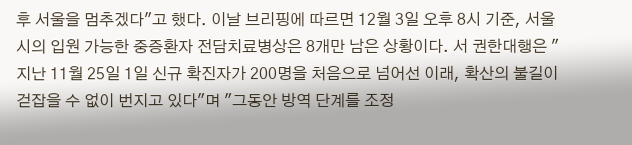후 서울을 멈추겠다"고 했다. 이날 브리핑에 따르면 12월 3일 오후 8시 기준, 서울시의 입원 가능한 중증환자 전담치료병상은 8개만 남은 상황이다. 서 권한대행은 "지난 11월 25일 1일 신규 확진자가 200명을 처음으로 넘어선 이래, 확산의 불길이 걷잡을 수 없이 번지고 있다"며 "그동안 방역 단계를 조정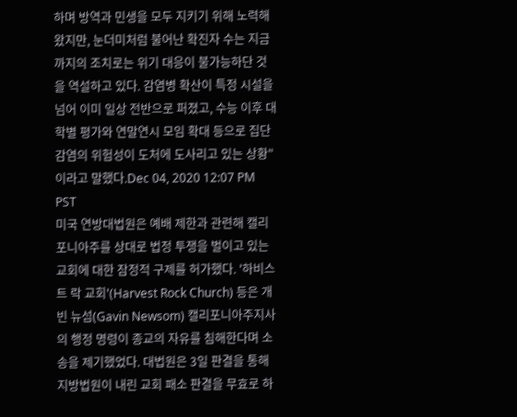하며 방역과 민생을 모두 지키기 위해 노력해 왔지만, 눈더미처럼 불어난 확진자 수는 지금까지의 조치로는 위기 대응이 불가능하단 것을 역설하고 있다. 감염병 확산이 특정 시설을 넘어 이미 일상 전반으로 퍼졌고, 수능 이후 대학별 평가와 연말연시 모임 확대 등으로 집단 감염의 위험성이 도처에 도사리고 있는 상황"이라고 말했다.Dec 04, 2020 12:07 PM PST
미국 연방대법원은 예배 제한과 관련해 캘리포니아주를 상대로 법정 투쟁을 벌이고 있는 교회에 대한 잠정적 구제를 허가했다. '하비스트 락 교회'(Harvest Rock Church) 등은 개빈 뉴섬(Gavin Newsom) 캘리포니아주지사의 행정 명령이 종교의 자유를 침해한다며 소송을 제기했었다. 대법원은 3일 판결을 통해 지방법원이 내린 교회 패소 판결을 무효로 하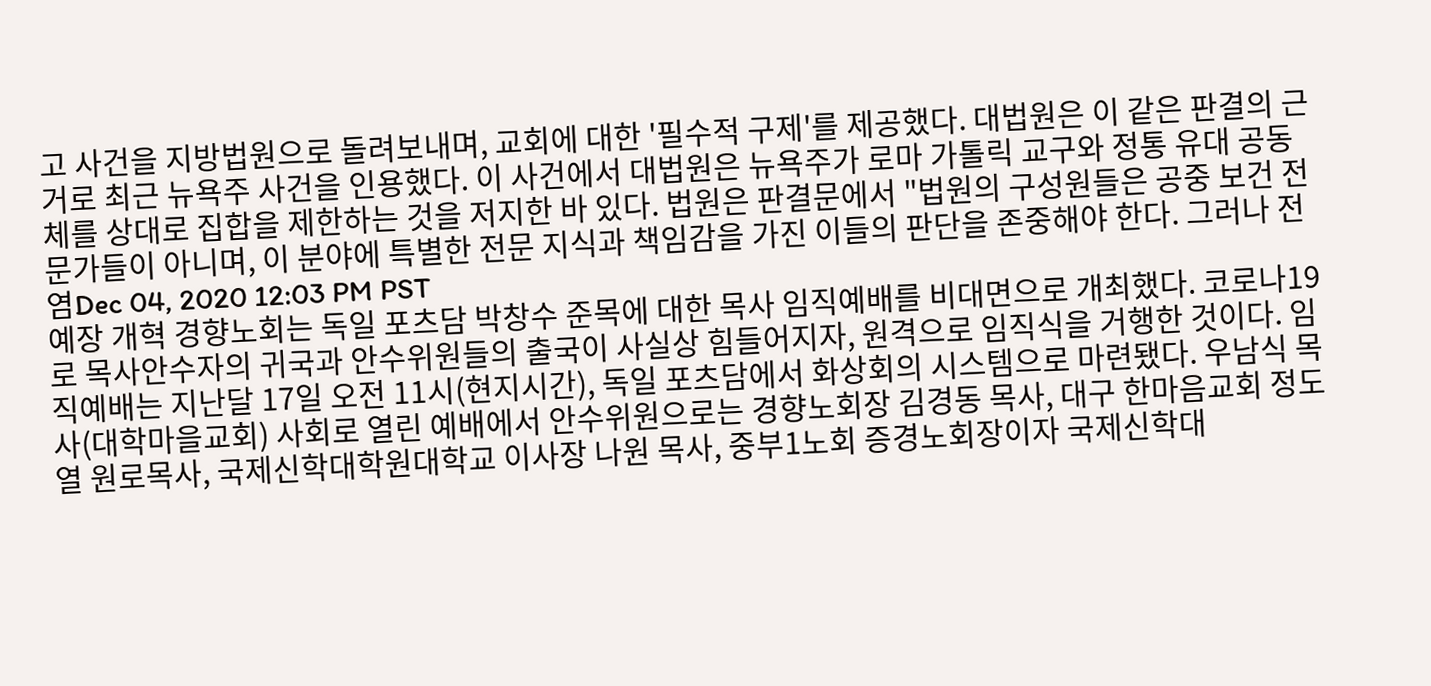고 사건을 지방법원으로 돌려보내며, 교회에 대한 '필수적 구제'를 제공했다. 대법원은 이 같은 판결의 근거로 최근 뉴욕주 사건을 인용했다. 이 사건에서 대법원은 뉴욕주가 로마 가톨릭 교구와 정통 유대 공동체를 상대로 집합을 제한하는 것을 저지한 바 있다. 법원은 판결문에서 "법원의 구성원들은 공중 보건 전문가들이 아니며, 이 분야에 특별한 전문 지식과 책임감을 가진 이들의 판단을 존중해야 한다. 그러나 전염Dec 04, 2020 12:03 PM PST
예장 개혁 경향노회는 독일 포츠담 박창수 준목에 대한 목사 임직예배를 비대면으로 개최했다. 코로나19로 목사안수자의 귀국과 안수위원들의 출국이 사실상 힘들어지자, 원격으로 임직식을 거행한 것이다. 임직예배는 지난달 17일 오전 11시(현지시간), 독일 포츠담에서 화상회의 시스템으로 마련됐다. 우남식 목사(대학마을교회) 사회로 열린 예배에서 안수위원으로는 경향노회장 김경동 목사, 대구 한마음교회 정도열 원로목사, 국제신학대학원대학교 이사장 나원 목사, 중부1노회 증경노회장이자 국제신학대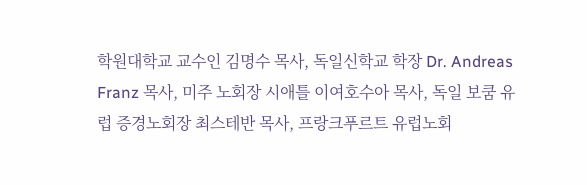학원대학교 교수인 김명수 목사, 독일신학교 학장 Dr. Andreas Franz 목사, 미주 노회장 시애틀 이여호수아 목사, 독일 보쿰 유럽 증경노회장 최스테반 목사, 프랑크푸르트 유럽노회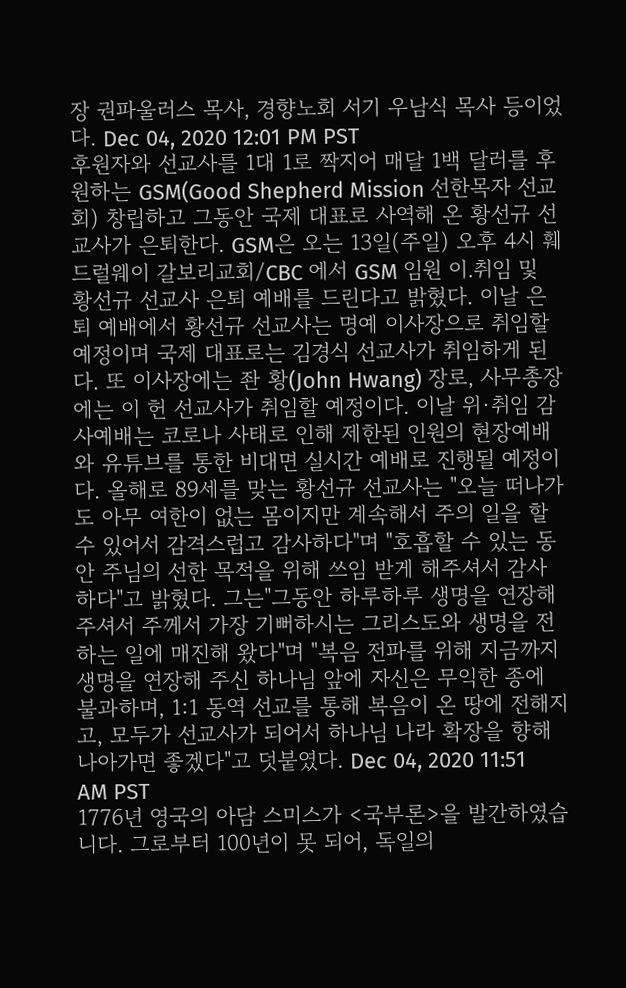장 권파울러스 목사, 경향노회 서기 우남식 목사 등이었다. Dec 04, 2020 12:01 PM PST
후원자와 선교사를 1대 1로 짝지어 매달 1백 달러를 후원하는 GSM(Good Shepherd Mission 선한목자 선교회) 창립하고 그동안 국제 대표로 사역해 온 황선규 선교사가 은퇴한다. GSM은 오는 13일(주일) 오후 4시 훼드럴웨이 갈보리교회/CBC 에서 GSM 임원 이.취임 및 황선규 선교사 은퇴 예배를 드린다고 밝혔다. 이날 은퇴 예배에서 황선규 선교사는 명예 이사장으로 취임할 예정이며 국제 대표로는 김경식 선교사가 취임하게 된다. 또 이사장에는 좐 황(John Hwang) 장로, 사무총장에는 이 헌 선교사가 취임할 예정이다. 이날 위·취임 감사예배는 코로나 사태로 인해 제한된 인원의 현장예배와 유튜브를 통한 비대면 실시간 예배로 진행될 예정이다. 올해로 89세를 맞는 황선규 선교사는 "오늘 떠나가도 아무 여한이 없는 몸이지만 계속해서 주의 일을 할 수 있어서 감격스럽고 감사하다"며 "호흡할 수 있는 동안 주님의 선한 목적을 위해 쓰임 받게 해주셔서 감사하다"고 밝혔다. 그는"그동안 하루하루 생명을 연장해 주셔서 주께서 가장 기뻐하시는 그리스도와 생명을 전하는 일에 매진해 왔다"며 "복음 전파를 위해 지금까지 생명을 연장해 주신 하나님 앞에 자신은 무익한 종에 불과하며, 1:1 동역 선교를 통해 복음이 온 땅에 전해지고, 모두가 선교사가 되어서 하나님 나라 확장을 향해 나아가면 좋겠다"고 덧붙였다. Dec 04, 2020 11:51 AM PST
1776년 영국의 아담 스미스가 <국부론>을 발간하였습니다. 그로부터 100년이 못 되어, 독일의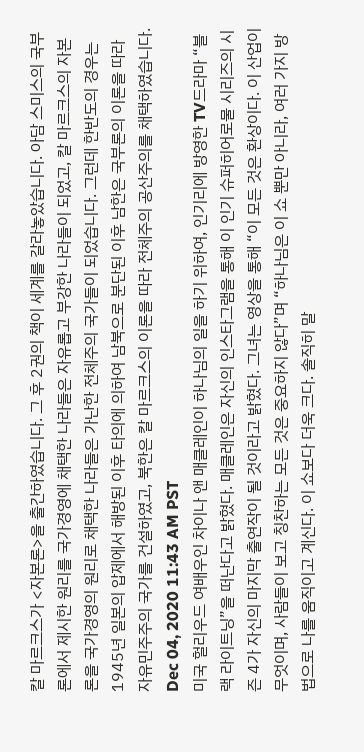칼 마르크스가 <자본론>을 출간하였습니다. 그 후 2권의 책이 세계를 갈라놓았습니다. 아담 스미스의 국부론에서 제시한 원리를 국가경영에 채택한 나라들은 자유롭고 부강한 나라들이 되었고, 칼 마르크스의 자본론을 국가경영의 원리로 채택한 나라들은 가난한 전체주의 국가들이 되었습니다. 그런데 한반도의 경우는 1945년 일본의 압제에서 해방된 이후 타의에 의하여 남북으로 분단된 이후 남한은 국부론의 이론을 따라 자유민주주의 국가를 건설하였고, 북한은 칼 마르크스의 이론을 따라 전체주의 공산주의를 채택하였습니다. Dec 04, 2020 11:43 AM PST
미국 헐리우드 여배우인 차이나 앤 매클레인이 하나님의 일을 하기 위하여, 인기리에 방영한 TV드라마 “블랙 라이트닝”을 떠난다고 밝혔다. 매클레인은 자신의 인스타그램을 통해 이 인기 슈퍼히어로물 시리즈의 시즌 4가 자신의 마지막 출연작이 될 것이라고 밝혔다. 그녀는 영상을 통해 “이 모든 것은 환상이다. 이 산업이 무엇이며, 사람들이 보고 칭찬하는 모든 것은 중요하지 않다”며 “하나님은 이 쇼 뿐만 아니라, 여러 가지 방법으로 나를 움직이고 계신다. 이 쇼보다 더욱 크다. 솔직히 말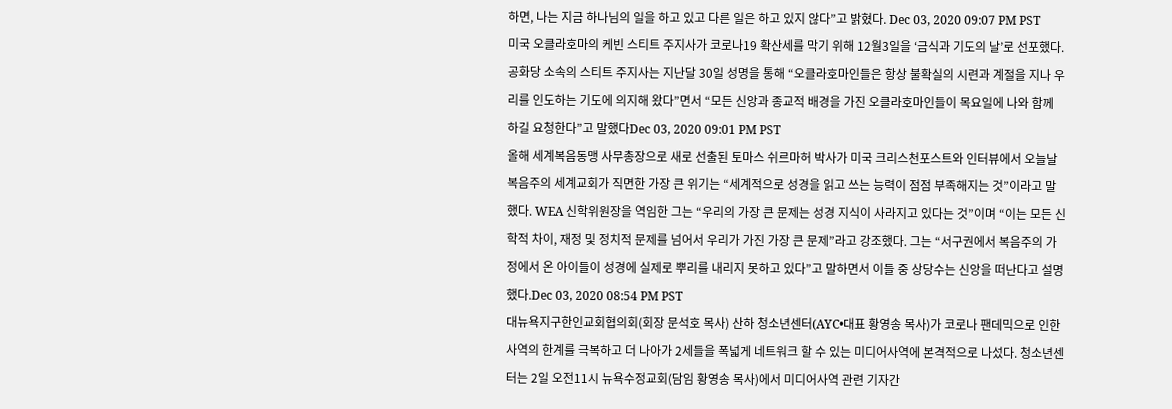하면, 나는 지금 하나님의 일을 하고 있고 다른 일은 하고 있지 않다”고 밝혔다. Dec 03, 2020 09:07 PM PST
미국 오클라호마의 케빈 스티트 주지사가 코로나19 확산세를 막기 위해 12월3일을 ‘금식과 기도의 날’로 선포했다. 공화당 소속의 스티트 주지사는 지난달 30일 성명을 통해 “오클라호마인들은 항상 불확실의 시련과 계절을 지나 우리를 인도하는 기도에 의지해 왔다”면서 “모든 신앙과 종교적 배경을 가진 오클라호마인들이 목요일에 나와 함께 하길 요청한다”고 말했다Dec 03, 2020 09:01 PM PST
올해 세계복음동맹 사무총장으로 새로 선출된 토마스 쉬르마허 박사가 미국 크리스천포스트와 인터뷰에서 오늘날 복음주의 세계교회가 직면한 가장 큰 위기는 “세계적으로 성경을 읽고 쓰는 능력이 점점 부족해지는 것”이라고 말했다. WEA 신학위원장을 역임한 그는 “우리의 가장 큰 문제는 성경 지식이 사라지고 있다는 것”이며 “이는 모든 신학적 차이, 재정 및 정치적 문제를 넘어서 우리가 가진 가장 큰 문제”라고 강조했다. 그는 “서구권에서 복음주의 가정에서 온 아이들이 성경에 실제로 뿌리를 내리지 못하고 있다”고 말하면서 이들 중 상당수는 신앙을 떠난다고 설명했다.Dec 03, 2020 08:54 PM PST
대뉴욕지구한인교회협의회(회장 문석호 목사) 산하 청소년센터(AYC•대표 황영송 목사)가 코로나 팬데믹으로 인한 사역의 한계를 극복하고 더 나아가 2세들을 폭넓게 네트워크 할 수 있는 미디어사역에 본격적으로 나섰다. 청소년센터는 2일 오전11시 뉴욕수정교회(담임 황영송 목사)에서 미디어사역 관련 기자간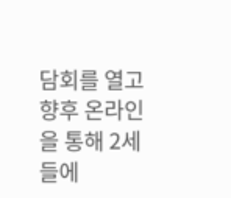담회를 열고 향후 온라인을 통해 2세들에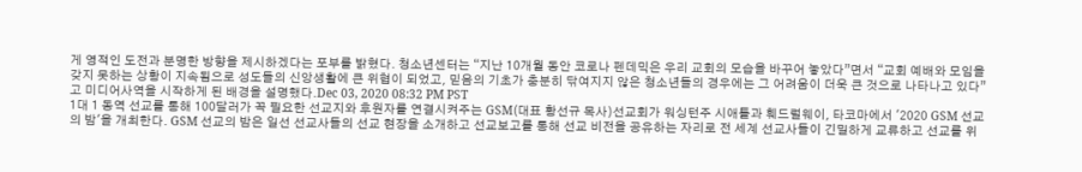게 영적인 도전과 분명한 방향을 제시하겠다는 포부를 밝혔다. 청소년센터는 “지난 10개월 동안 코로나 펜데믹은 우리 교회의 모습을 바꾸어 놓았다”면서 “교회 예배와 모임을 갖지 못하는 상황이 지속됨으로 성도들의 신앙생활에 큰 위협이 되었고, 믿음의 기초가 충분히 닦여지지 않은 청소년들의 경우에는 그 어려움이 더욱 큰 것으로 나타나고 있다”고 미디어사역을 시작하게 된 배경을 설명했다.Dec 03, 2020 08:32 PM PST
1대 1 동역 선교를 통해 100달러가 꼭 필요한 선교지와 후원자를 연결시켜주는 GSM(대표 황선규 목사)선교회가 워싱턴주 시애틀과 훼드럴웨이, 타코마에서 '2020 GSM 선교의 밤'을 개최한다. GSM 선교의 밤은 일선 선교사들의 선교 현장을 소개하고 선교보고를 통해 선교 비전을 공유하는 자리로 전 세계 선교사들이 긴밀하게 교류하고 선교를 위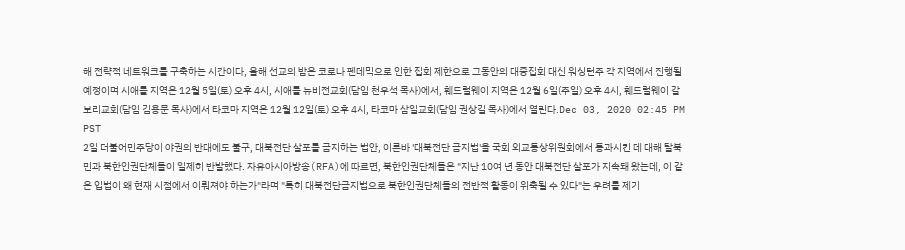해 전략적 네트워크를 구축하는 시간이다, 올해 선교의 밤은 코로나 펜데믹으로 인한 집회 제한으로 그동안의 대중집회 대신 워싱턴주 각 지역에서 진행될 예정이며 시애틀 지역은 12월 5일(토) 오후 4시, 시애틀 뉴비전교회(담임 천우석 목사)에서, 훼드럴웨이 지역은 12월 6일(주일) 오후 4시, 훼드럴웨이 갈보리교회(담임 김용문 목사)에서 타코마 지역은 12월 12일(토) 오후 4시, 타코마 삼일교회(담임 권상길 목사)에서 열린다.Dec 03, 2020 02:45 PM PST
2일 더불어민주당이 야권의 반대에도 불구, 대북전단 살포를 금지하는 법안, 이른바 '대북전단 금지법'을 국회 외교통상위원회에서 통과시킨 데 대해 탈북민과 북한인권단체들이 일제히 반발했다. 자유아시아방송(RFA)에 따르면, 북한인권단체들은 "지난 10여 년 동안 대북전단 살포가 지속돼 왔는데, 이 같은 입법이 왜 현재 시점에서 이뤄져야 하는가"라며 "특히 대북전단금지법으로 북한인권단체들의 전반적 활동이 위축될 수 있다"는 우려를 제기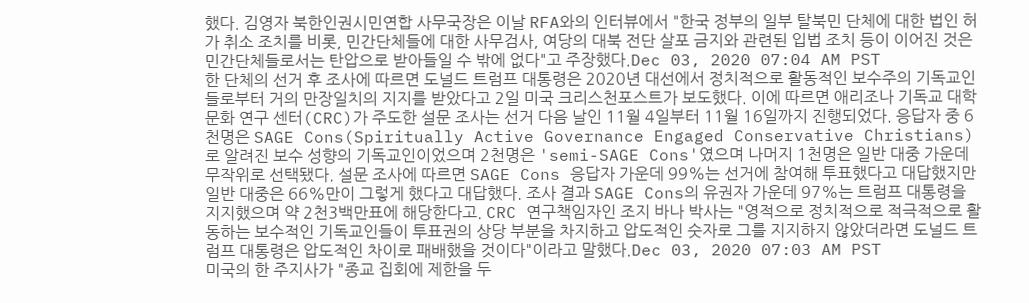했다. 김영자 북한인권시민연합 사무국장은 이날 RFA와의 인터뷰에서 "한국 정부의 일부 탈북민 단체에 대한 법인 허가 취소 조치를 비롯, 민간단체들에 대한 사무검사, 여당의 대북 전단 살포 금지와 관련된 입법 조치 등이 이어진 것은 민간단체들로서는 탄압으로 받아들일 수 밖에 없다"고 주장했다.Dec 03, 2020 07:04 AM PST
한 단체의 선거 후 조사에 따르면 도널드 트럼프 대통령은 2020년 대선에서 정치적으로 활동적인 보수주의 기독교인들로부터 거의 만장일치의 지지를 받았다고 2일 미국 크리스천포스트가 보도했다. 이에 따르면 애리조나 기독교 대학 문화 연구 센터(CRC)가 주도한 설문 조사는 선거 다음 날인 11월 4일부터 11월 16일까지 진행되었다. 응답자 중 6천명은 SAGE Cons(Spiritually Active Governance Engaged Conservative Christians)로 알려진 보수 성향의 기독교인이었으며 2천명은 'semi-SAGE Cons'였으며 나머지 1천명은 일반 대중 가운데 무작위로 선택됐다. 설문 조사에 따르면 SAGE Cons 응답자 가운데 99%는 선거에 참여해 투표했다고 대답했지만 일반 대중은 66%만이 그렇게 했다고 대답했다. 조사 결과 SAGE Cons의 유권자 가운데 97%는 트럼프 대통령을 지지했으며 약 2천3백만표에 해당한다고. CRC 연구책임자인 조지 바나 박사는 "영적으로 정치적으로 적극적으로 활동하는 보수적인 기독교인들이 투표권의 상당 부분을 차지하고 압도적인 숫자로 그를 지지하지 않았더라면 도널드 트럼프 대통령은 압도적인 차이로 패배했을 것이다"이라고 말했다.Dec 03, 2020 07:03 AM PST
미국의 한 주지사가 "종교 집회에 제한을 두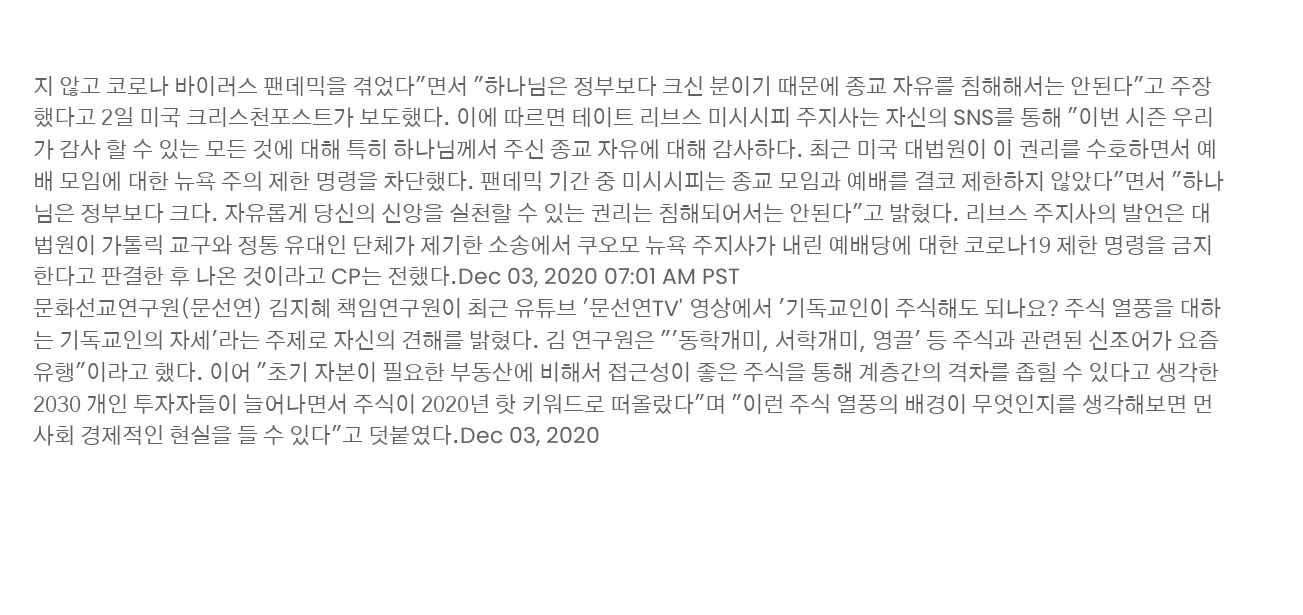지 않고 코로나 바이러스 팬데믹을 겪었다"면서 "하나님은 정부보다 크신 분이기 때문에 종교 자유를 침해해서는 안된다"고 주장했다고 2일 미국 크리스천포스트가 보도했다. 이에 따르면 테이트 리브스 미시시피 주지사는 자신의 SNS를 통해 "이번 시즌 우리가 감사 할 수 있는 모든 것에 대해 특히 하나님께서 주신 종교 자유에 대해 감사하다. 최근 미국 대법원이 이 권리를 수호하면서 예배 모임에 대한 뉴욕 주의 제한 명령을 차단했다. 팬데믹 기간 중 미시시피는 종교 모임과 예배를 결코 제한하지 않았다"면서 "하나님은 정부보다 크다. 자유롭게 당신의 신앙을 실천할 수 있는 권리는 침해되어서는 안된다"고 밝혔다. 리브스 주지사의 발언은 대법원이 가톨릭 교구와 정통 유대인 단체가 제기한 소송에서 쿠오모 뉴욕 주지사가 내린 예배당에 대한 코로나19 제한 명령을 금지한다고 판결한 후 나온 것이라고 CP는 전했다.Dec 03, 2020 07:01 AM PST
문화선교연구원(문선연) 김지혜 책임연구원이 최근 유튜브 '문선연TV' 영상에서 '기독교인이 주식해도 되나요? 주식 열풍을 대하는 기독교인의 자세'라는 주제로 자신의 견해를 밝혔다. 김 연구원은 "'동학개미, 서학개미, 영끌' 등 주식과 관련된 신조어가 요즘 유행"이라고 했다. 이어 "초기 자본이 필요한 부동산에 비해서 접근성이 좋은 주식을 통해 계층간의 격차를 좁힐 수 있다고 생각한 2030 개인 투자자들이 늘어나면서 주식이 2020년 핫 키워드로 떠올랐다"며 "이런 주식 열풍의 배경이 무엇인지를 생각해보면 먼 사회 경제적인 현실을 들 수 있다"고 덧붙였다.Dec 03, 2020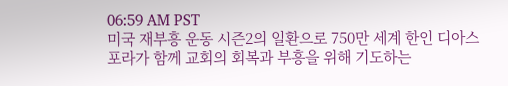06:59 AM PST
미국 재부흥 운동 시즌2의 일환으로 750만 세계 한인 디아스포라가 함께 교회의 회복과 부흥을 위해 기도하는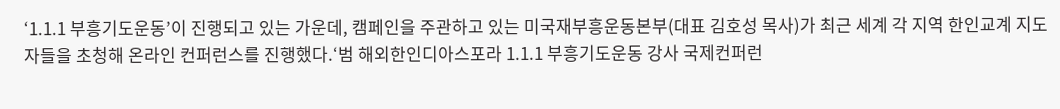‘1.1.1 부흥기도운동’이 진행되고 있는 가운데, 캠페인을 주관하고 있는 미국재부흥운동본부(대표 김호성 목사)가 최근 세계 각 지역 한인교계 지도자들을 초청해 온라인 컨퍼런스를 진행했다.‘범 해외한인디아스포라 1.1.1 부흥기도운동 강사 국제컨퍼런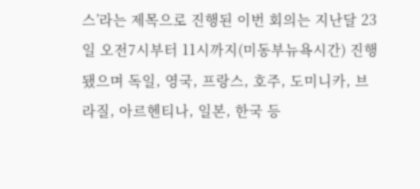스’라는 제목으로 진행된 이번 회의는 지난달 23일 오전7시부터 11시까지(미동부뉴욕시간) 진행됐으며 독일, 영국, 프랑스, 호주, 도미니카, 브라질, 아르헨티나, 일본, 한국 등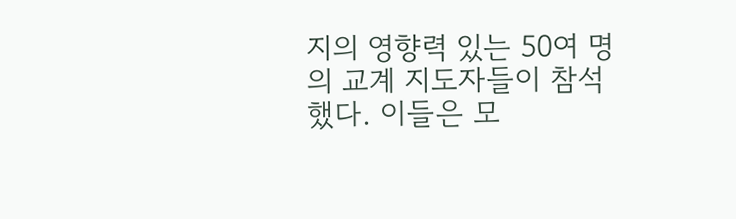지의 영향력 있는 50여 명의 교계 지도자들이 참석했다. 이들은 모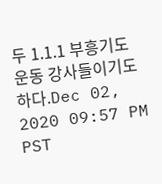두 1.1.1 부흥기도운동 강사들이기도 하다.Dec 02, 2020 09:57 PM PST